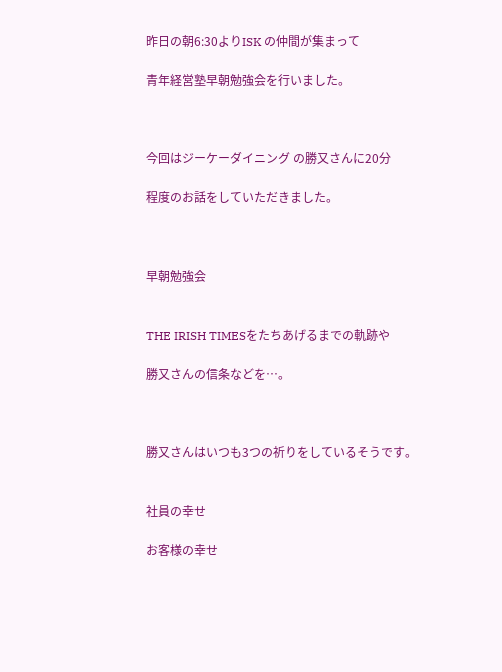昨日の朝6:30よりISK の仲間が集まって

青年経営塾早朝勉強会を行いました。



今回はジーケーダイニング の勝又さんに20分

程度のお話をしていただきました。



早朝勉強会


THE IRISH TIMESをたちあげるまでの軌跡や

勝又さんの信条などを…。



勝又さんはいつも3つの祈りをしているそうです。


社員の幸せ

お客様の幸せ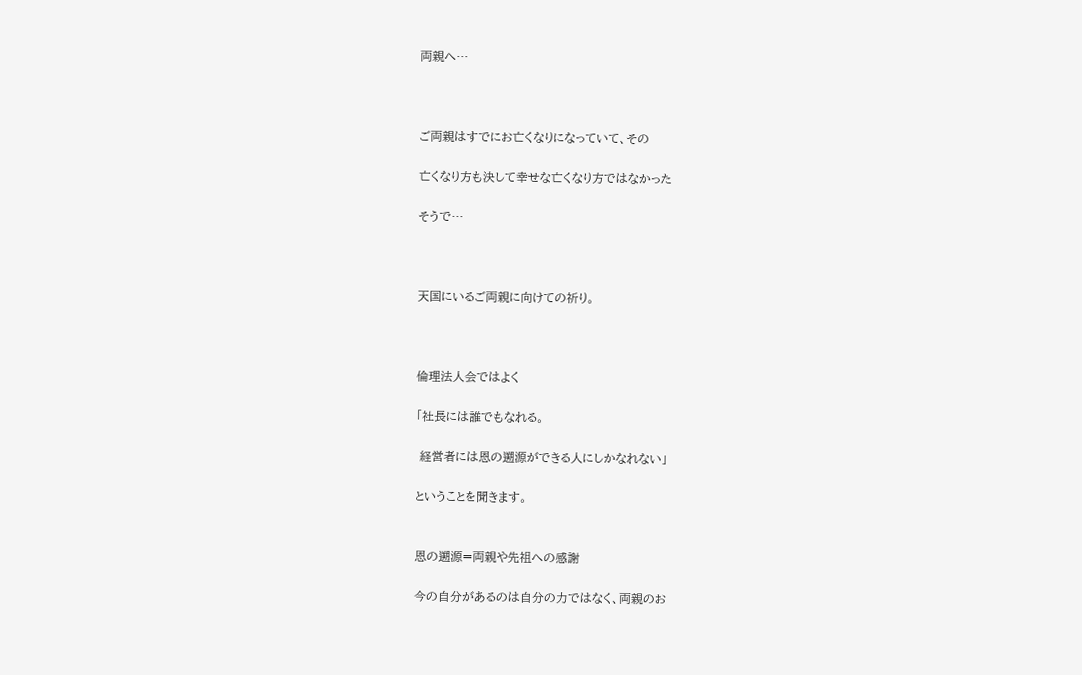両親へ…



ご両親はすでにお亡くなりになっていて、その

亡くなり方も決して幸せな亡くなり方ではなかった

そうで…



天国にいるご両親に向けての祈り。



倫理法人会ではよく

「社長には誰でもなれる。

 経営者には恩の遡源ができる人にしかなれない」

ということを聞きます。


恩の遡源=両親や先祖への感謝

今の自分があるのは自分の力ではなく、両親のお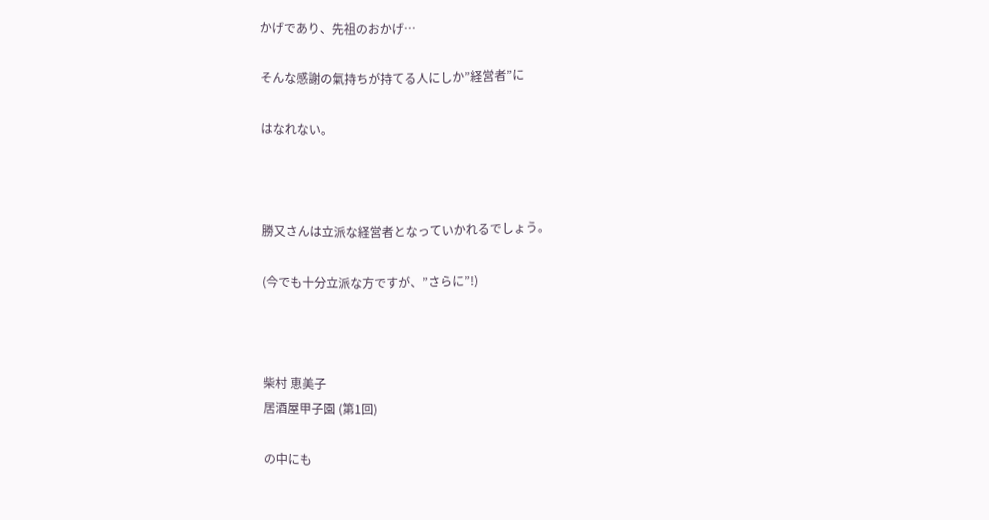かげであり、先祖のおかげ…

そんな感謝の氣持ちが持てる人にしか”経営者”に

はなれない。



勝又さんは立派な経営者となっていかれるでしょう。

(今でも十分立派な方ですが、”さらに”!)



柴村 恵美子
居酒屋甲子園 (第1回)

の中にも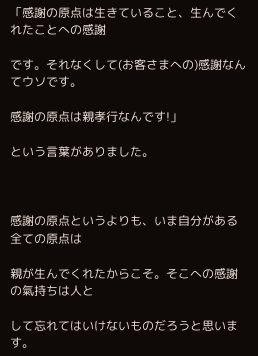「感謝の原点は生きていること、生んでくれたことへの感謝

です。それなくして(お客さまへの)感謝なんてウソです。

感謝の原点は親孝行なんです!」

という言葉がありました。



感謝の原点というよりも、いま自分がある全ての原点は

親が生んでくれたからこそ。そこへの感謝の氣持ちは人と

して忘れてはいけないものだろうと思います。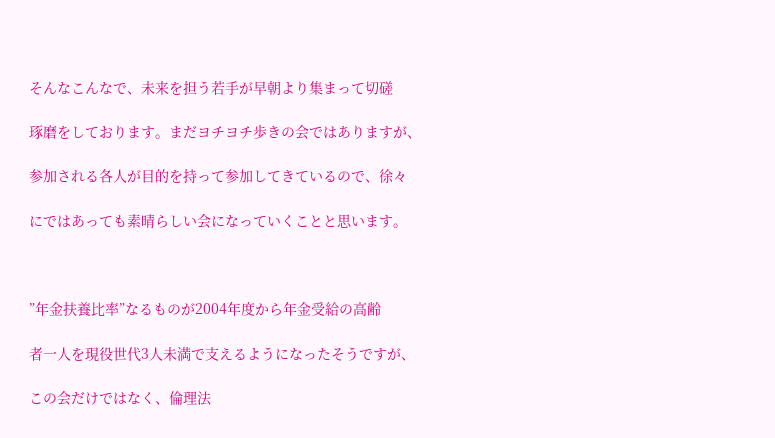そんなこんなで、未来を担う若手が早朝より集まって切磋

琢磨をしております。まだヨチヨチ歩きの会ではありますが、

参加される各人が目的を持って参加してきているので、徐々

にではあっても素晴らしい会になっていくことと思います。



”年金扶養比率”なるものが2004年度から年金受給の高齢

者一人を現役世代3人未満で支えるようになったそうですが、

この会だけではなく、倫理法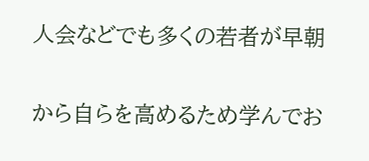人会などでも多くの若者が早朝

から自らを高めるため学んでお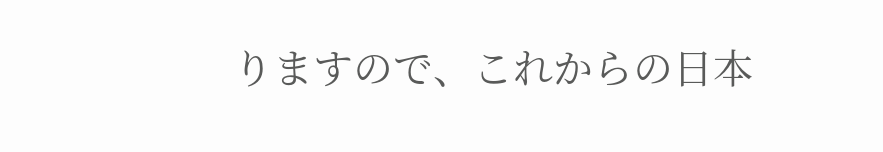りますので、これからの日本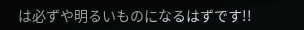は必ずや明るいものになるはずです!!